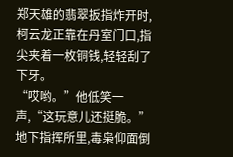郑天雄的翡翠扳指炸开时,柯云龙正靠在丹室门口,指尖夹着一枚铜钱,轻轻刮了下牙。
“哎哟。”他低笑一声,“这玩意儿还挺脆。”
地下指挥所里,毒枭仰面倒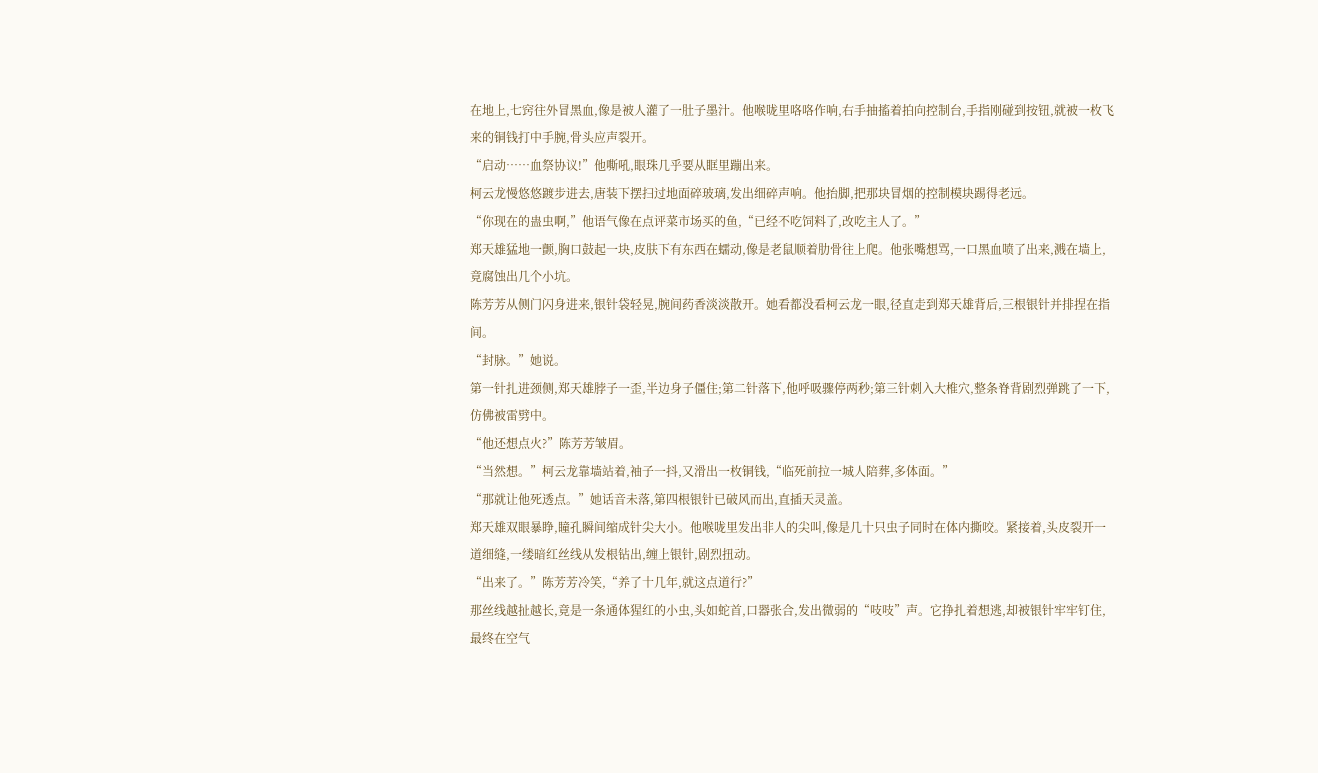在地上,七窍往外冒黑血,像是被人灌了一肚子墨汁。他喉咙里咯咯作响,右手抽搐着拍向控制台,手指刚碰到按钮,就被一枚飞来的铜钱打中手腕,骨头应声裂开。
“启动……血祭协议!”他嘶吼,眼珠几乎要从眶里蹦出来。
柯云龙慢悠悠踱步进去,唐装下摆扫过地面碎玻璃,发出细碎声响。他抬脚,把那块冒烟的控制模块踢得老远。
“你现在的蛊虫啊,”他语气像在点评菜市场买的鱼,“已经不吃饲料了,改吃主人了。”
郑天雄猛地一颤,胸口鼓起一块,皮肤下有东西在蠕动,像是老鼠顺着肋骨往上爬。他张嘴想骂,一口黑血喷了出来,溅在墙上,竟腐蚀出几个小坑。
陈芳芳从侧门闪身进来,银针袋轻晃,腕间药香淡淡散开。她看都没看柯云龙一眼,径直走到郑天雄背后,三根银针并排捏在指间。
“封脉。”她说。
第一针扎进颈侧,郑天雄脖子一歪,半边身子僵住;第二针落下,他呼吸骤停两秒;第三针刺入大椎穴,整条脊背剧烈弹跳了一下,仿佛被雷劈中。
“他还想点火?”陈芳芳皱眉。
“当然想。”柯云龙靠墙站着,袖子一抖,又滑出一枚铜钱,“临死前拉一城人陪葬,多体面。”
“那就让他死透点。”她话音未落,第四根银针已破风而出,直插天灵盖。
郑天雄双眼暴睁,瞳孔瞬间缩成针尖大小。他喉咙里发出非人的尖叫,像是几十只虫子同时在体内撕咬。紧接着,头皮裂开一道细缝,一缕暗红丝线从发根钻出,缠上银针,剧烈扭动。
“出来了。”陈芳芳冷笑,“养了十几年,就这点道行?”
那丝线越扯越长,竟是一条通体猩红的小虫,头如蛇首,口器张合,发出微弱的“吱吱”声。它挣扎着想逃,却被银针牢牢钉住,最终在空气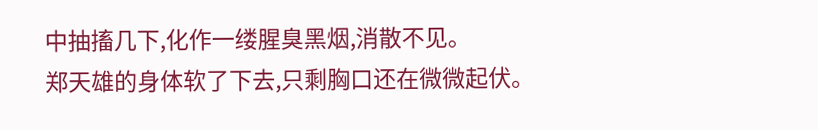中抽搐几下,化作一缕腥臭黑烟,消散不见。
郑天雄的身体软了下去,只剩胸口还在微微起伏。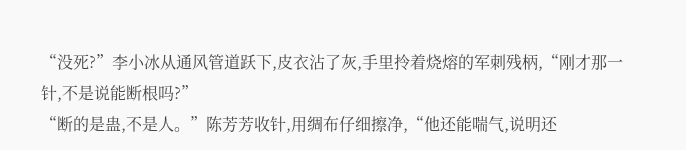“没死?”李小冰从通风管道跃下,皮衣沾了灰,手里拎着烧熔的军刺残柄,“刚才那一针,不是说能断根吗?”
“断的是蛊,不是人。”陈芳芳收针,用绸布仔细擦净,“他还能喘气,说明还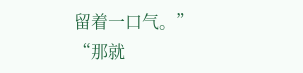留着一口气。”
“那就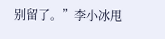别留了。”李小冰甩